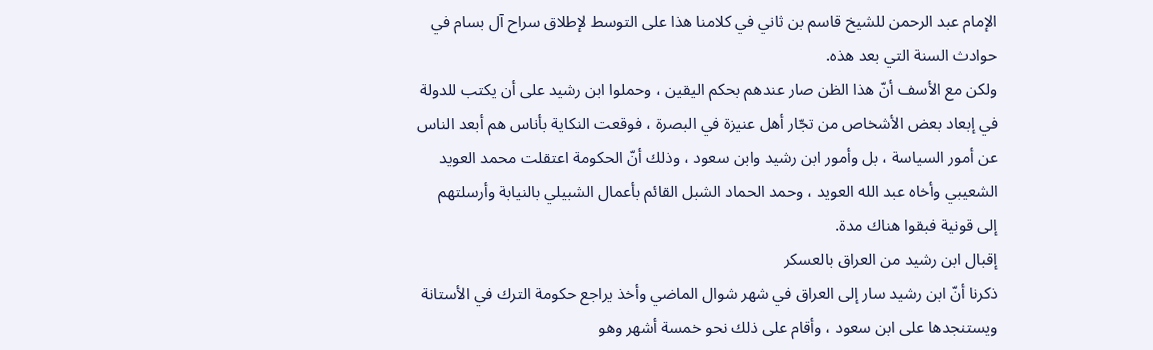الإمام عبد الرحمن للشيخ قاسم بن ثاني في كلامنا هذا على التوسط لإطلاق سراح آل بسام في حوادث السنة التي بعد هذه.
ولكن مع الأسف أنّ هذا الظن صار عندهم بحكم اليقين ، وحملوا ابن رشيد على أن يكتب للدولة في إبعاد بعض الأشخاص من تجّار أهل عنيزة في البصرة ، فوقعت النكاية بأناس هم أبعد الناس عن أمور السياسة ، بل وأمور ابن رشيد وابن سعود ، وذلك أنّ الحكومة اعتقلت محمد العويد الشعيبي وأخاه عبد الله العويد ، وحمد الحماد الشبل القائم بأعمال الشبيلي بالنيابة وأرسلتهم إلى قونية فبقوا هناك مدة.
إقبال ابن رشيد من العراق بالعسكر
ذكرنا أنّ ابن رشيد سار إلى العراق في شهر شوال الماضي وأخذ يراجع حكومة الترك في الأستانة ويستنجدها على ابن سعود ، وأقام على ذلك نحو خمسة أشهر وهو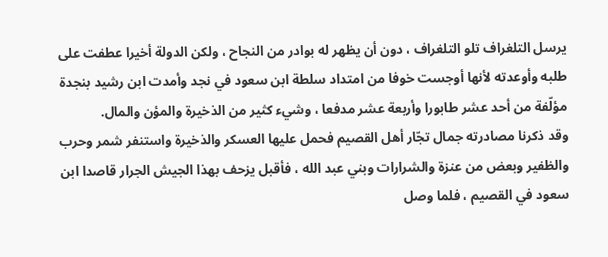يرسل التلغراف تلو التلغراف ، دون أن يظهر له بوادر من النجاح ، ولكن الدولة أخيرا عطفت على طلبه وأوعدته لأنها أوجست خوفا من امتداد سلطة ابن سعود في نجد وأمدت ابن رشيد بنجدة مؤلّفة من أحد عشر طابورا وأربعة عشر مدفعا ، وشيء كثير من الذخيرة والمؤن والمال.
وقد ذكرنا مصادرته جمال تجّار أهل القصيم فحمل عليها العسكر والذخيرة واستنفر شمر وحرب والظفير وبعض من عنزة والشرارات وبني عبد الله ، فأقبل يزحف بهذا الجيش الجرار قاصدا ابن سعود في القصيم ، فلما وصل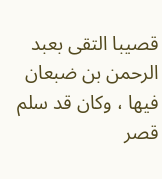قصيبا التقى بعبد الرحمن بن ضبعان فيها ، وكان قد سلم قصر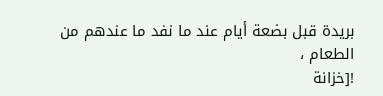بريدة قبل بضعة أيام عند ما نفد ما عندهم من الطعام ،
![خزانة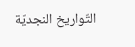التّواريخ النجديّة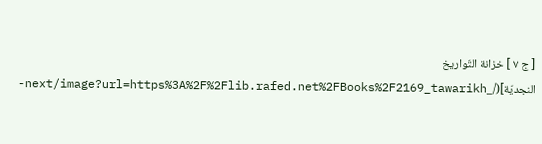[ ج ٧ ] خزانة التّواريخ النجديّة](/_next/image?url=https%3A%2F%2Flib.rafed.net%2FBooks%2F2169_tawarikh-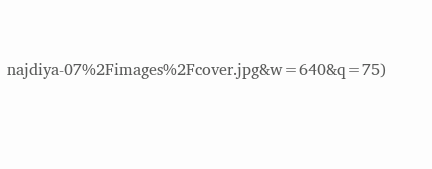najdiya-07%2Fimages%2Fcover.jpg&w=640&q=75)